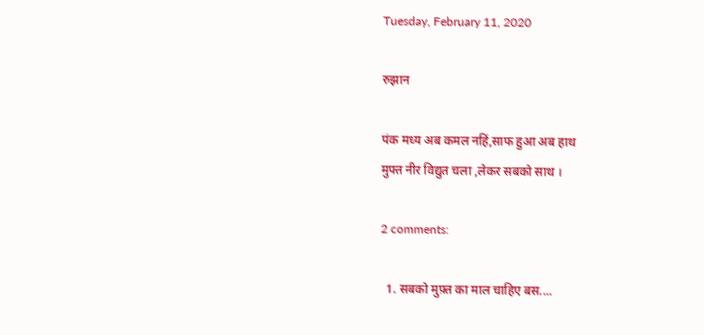Tuesday, February 11, 2020

रुझान

पंक मध्य अब कमल नहिं,साफ हुआ अब हाथ
मुफ्त नीर विद्युत चला ,लेकर सबको साथ ।

2 comments:

  1. सबको मुफ़्त का माल चाहिए बस....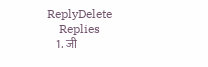ReplyDelete
    Replies
    1. जी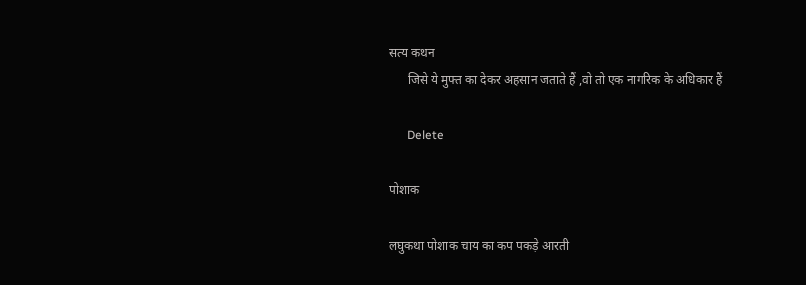सत्य कथन
      जिसे ये मुफ्त का देकर अहसान जताते हैं ,वो तो एक नागरिक के अधिकार हैं

      Delete

पोशाक

लघुकथा पोशाक चाय का कप पकड़े आरती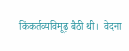किंकर्तव्यविमूढ़ बैठी थी।  वेदना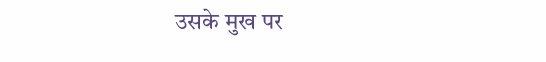उसके मुख पर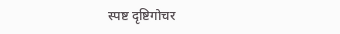स्पष्ट दृष्टिगोचर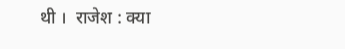थी ।  राजेश : क्या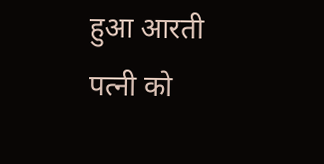हुआ आरती पत्नी को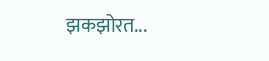झकझोरत...